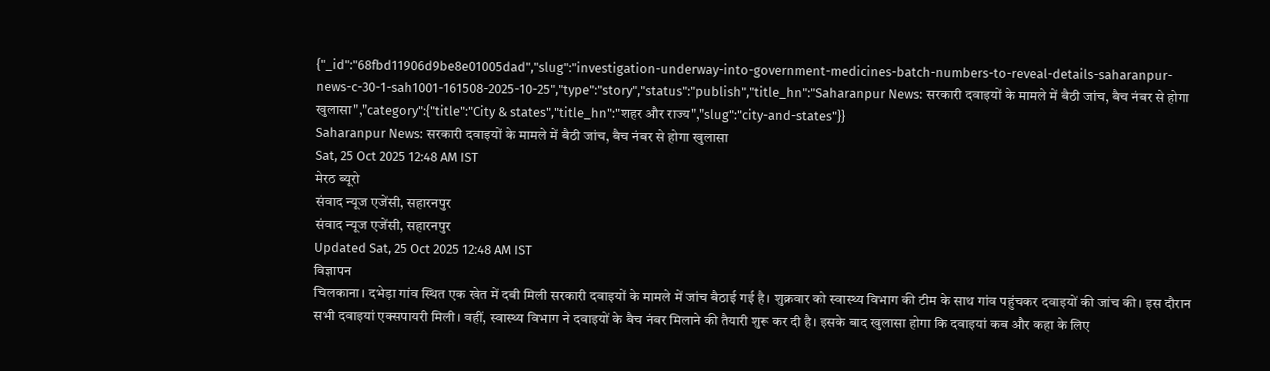{"_id":"68fbd11906d9be8e01005dad","slug":"investigation-underway-into-government-medicines-batch-numbers-to-reveal-details-saharanpur-news-c-30-1-sah1001-161508-2025-10-25","type":"story","status":"publish","title_hn":"Saharanpur News: सरकारी दवाइयों के मामले में बैठी जांच, बैच नंबर से होगा खुलासा","category":{"title":"City & states","title_hn":"शहर और राज्य","slug":"city-and-states"}}
Saharanpur News: सरकारी दवाइयों के मामले में बैठी जांच, बैच नंबर से होगा खुलासा
Sat, 25 Oct 2025 12:48 AM IST
मेरठ ब्यूरो
संवाद न्यूज एजेंसी, सहारनपुर
संवाद न्यूज एजेंसी, सहारनपुर
Updated Sat, 25 Oct 2025 12:48 AM IST
विज्ञापन
चिलकाना। दभेड़ा गांव स्थित एक खेत में दबी मिली सरकारी दवाइयों के मामले में जांच बैठाई गई है। शुक्रवार को स्वास्थ्य विभाग की टीम के साथ गांव पहुंचकर दवाइयों की जांच की। इस दौरान सभी दवाइयां एक्सपायरी मिली। वहीं, स्वास्थ्य विभाग ने दवाइयों के बैच नंबर मिलाने की तैयारी शुरू कर दी है। इसके बाद खुलासा होगा कि दवाइयां कब और कहा के लिए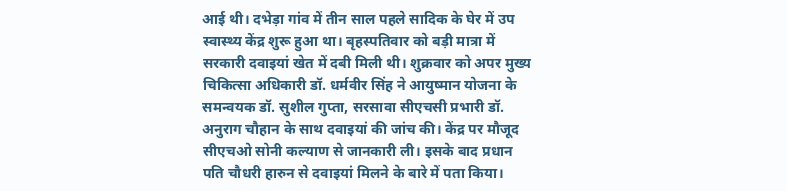आई थी। दभेड़ा गांव में तीन साल पहले सादिक के घेर में उप स्वास्थ्य केंद्र शुरू हुआ था। बृहस्पतिवार को बड़ी मात्रा में सरकारी दवाइयां खेत में दबी मिली थी। शुक्रवार को अपर मुख्य चिकित्सा अधिकारी डॉ. धर्मवीर सिंह ने आयुष्मान योजना के समन्वयक डॉ. सुशील गुप्ता, सरसावा सीएचसी प्रभारी डॉ. अनुराग चौहान के साथ दवाइयां की जांच की। केंद्र पर मौजूद सीएचओ सोनी कल्याण से जानकारी ली। इसके बाद प्रधान पति चौधरी हारुन से दवाइयां मिलने के बारे में पता किया।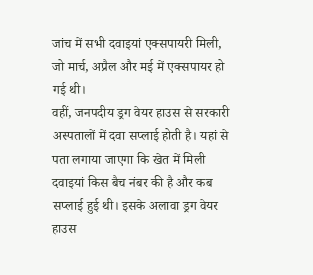जांच में सभी दवाइयां एक्सपायरी मिली, जो मार्च, अप्रैल और मई में एक्सपायर हो गई थी।
वहीं, जनपदीय ड्रग वेयर हाउस से सरकारी अस्पतालों में दवा सप्लाई होती है। यहां से पता लगाया जाएगा कि खेत में मिली दवाइयां किस बैच नंबर की है और कब सप्लाई हुई थी। इसके अलावा ड्रग वेयर हाउस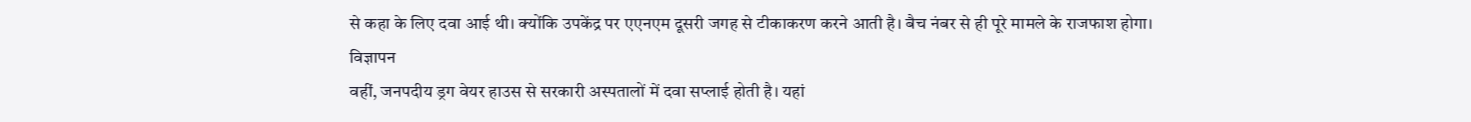से कहा के लिए दवा आई थी। क्योंकि उपकेंद्र पर एएनएम दूसरी जगह से टीकाकरण करने आती है। बैच नंबर से ही पूरे मामले के राजफाश होगा।
विज्ञापन
वहीं, जनपदीय ड्रग वेयर हाउस से सरकारी अस्पतालों में दवा सप्लाई होती है। यहां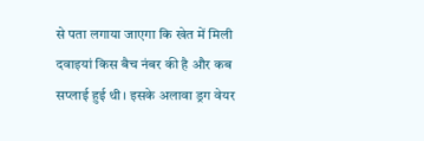से पता लगाया जाएगा कि खेत में मिली दवाइयां किस बैच नंबर की है और कब सप्लाई हुई थी। इसके अलावा ड्रग वेयर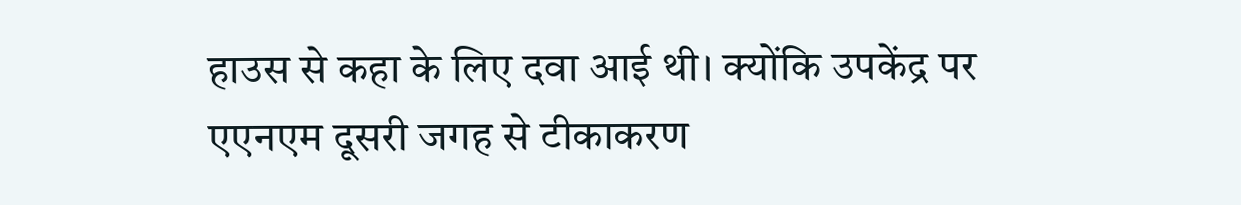हाउस से कहा के लिए दवा आई थी। क्योंकि उपकेंद्र पर एएनएम दूसरी जगह से टीकाकरण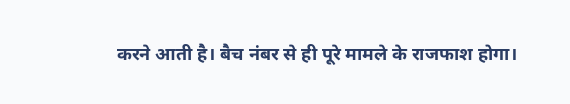करने आती है। बैच नंबर से ही पूरे मामले के राजफाश होगा।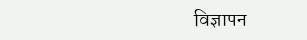विज्ञापन